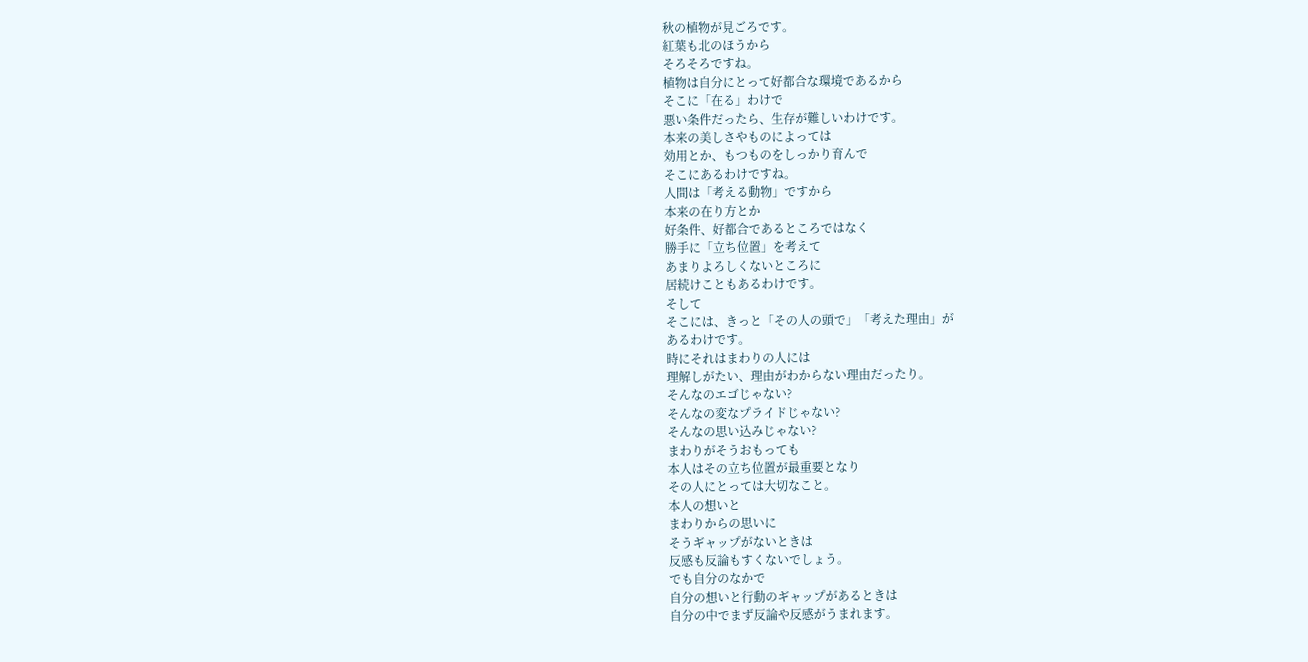秋の植物が見ごろです。
紅葉も北のほうから
そろそろですね。
植物は自分にとって好都合な環境であるから
そこに「在る」わけで
悪い条件だったら、生存が難しいわけです。
本来の美しさやものによっては
効用とか、もつものをしっかり育んで
そこにあるわけですね。
人間は「考える動物」ですから
本来の在り方とか
好条件、好都合であるところではなく
勝手に「立ち位置」を考えて
あまりよろしくないところに
居続けこともあるわけです。
そして
そこには、きっと「その人の頭で」「考えた理由」が
あるわけです。
時にそれはまわりの人には
理解しがたい、理由がわからない理由だったり。
そんなのエゴじゃない?
そんなの変なプライドじゃない?
そんなの思い込みじゃない?
まわりがそうおもっても
本人はその立ち位置が最重要となり
その人にとっては大切なこと。
本人の想いと
まわりからの思いに
そうギャップがないときは
反感も反論もすくないでしょう。
でも自分のなかで
自分の想いと行動のギャップがあるときは
自分の中でまず反論や反感がうまれます。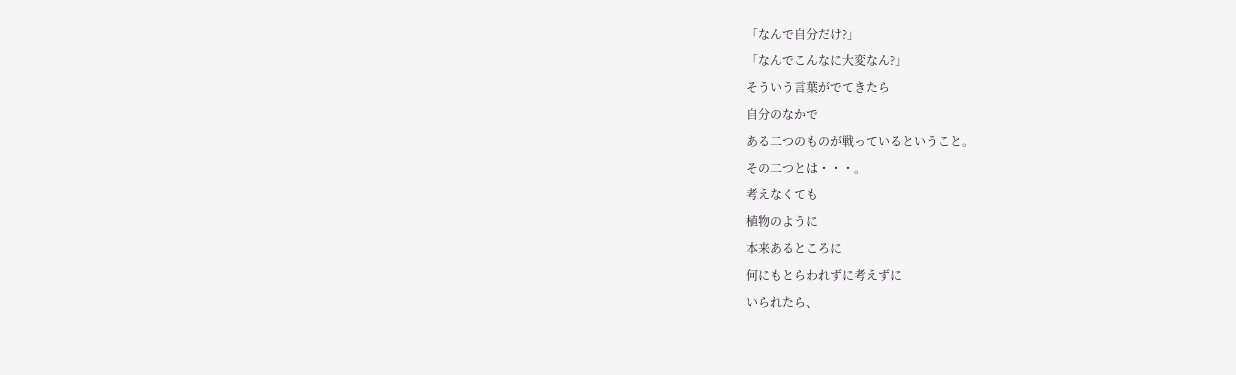「なんで自分だけ?」
「なんでこんなに大変なん?」
そういう言葉がでてきたら
自分のなかで
ある二つのものが戦っているということ。
その二つとは・・・。
考えなくても
植物のように
本来あるところに
何にもとらわれずに考えずに
いられたら、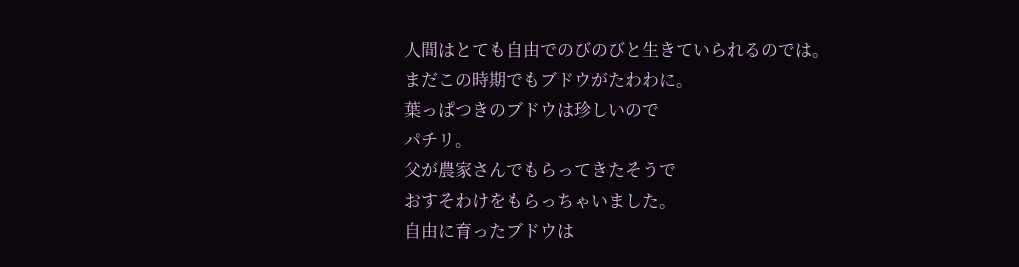人間はとても自由でのびのびと生きていられるのでは。
まだこの時期でもブドウがたわわに。
葉っぱつきのブドウは珍しいので
パチリ。
父が農家さんでもらってきたそうで
おすそわけをもらっちゃいました。
自由に育ったブドウは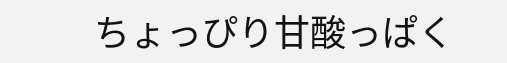ちょっぴり甘酸っぱく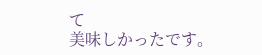て
美味しかったです。